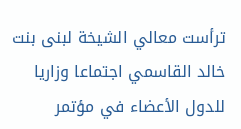ترأست معالي الشيخة لبنى بنت خالد القاسمي اجتماعا وزاريا للدول الأعضاء في مؤتمر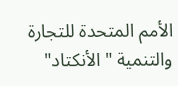الأمم المتحدة للتجارة والتنمية " الأنكتاد"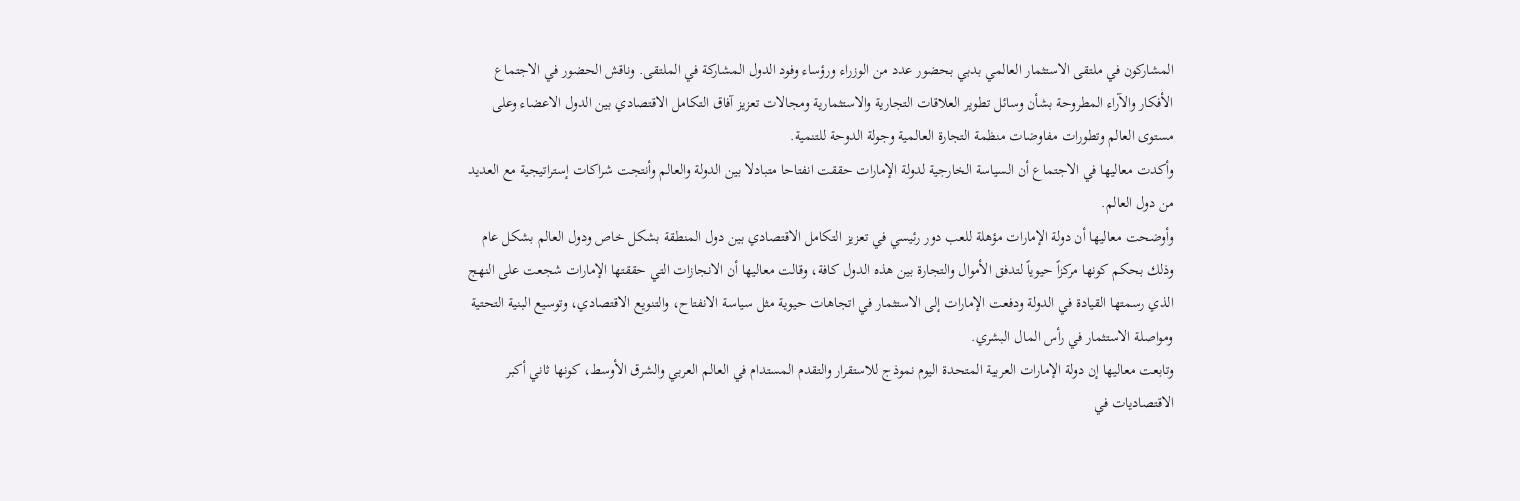المشاركون في ملتقى الاستثمار العالمي بدبي بحضور عدد من الوزراء ورؤساء وفود الدول المشاركة في الملتقى. وناقش الحضور في الاجتماع الأفكار والآراء المطروحة بشأن وسائل تطوير العلاقات التجارية والاستثمارية ومجالات تعزيز آفاق التكامل الاقتصادي بين الدول الاعضاء وعلى مستوى العالم وتطورات مفاوضات منظمة التجارة العالمية وجولة الدوحة للتنمية.
وأكدت معاليها في الاجتماع أن السياسة الخارجية لدولة الإمارات حققت انفتاحا متبادلا بين الدولة والعالم وأنتجت شراكات إستراتيجية مع العديد من دول العالم.
وأوضحت معاليها أن دولة الإمارات مؤهلة للعب دور رئيسي في تعزيز التكامل الاقتصادي بين دول المنطقة بشكل خاص ودول العالم بشكل عام وذلك بحكم كونها مركزاً حيوياً لتدفق الأموال والتجارة بين هذه الدول كافة، وقالت معاليها أن الانجازات التي حققتها الإمارات شجعت على النهج الذي رسمتها القيادة في الدولة ودفعت الإمارات إلى الاستثمار في اتجاهات حيوية مثل سياسة الانفتاح، والتنويع الاقتصادي، وتوسيع البنية التحتية ومواصلة الاستثمار في رأس المال البشري.
وتابعت معاليها إن دولة الإمارات العربية المتحدة اليوم نموذج للاستقرار والتقدم المستدام في العالم العربي والشرق الأوسط، كونها ثاني أكبر الاقتصاديات في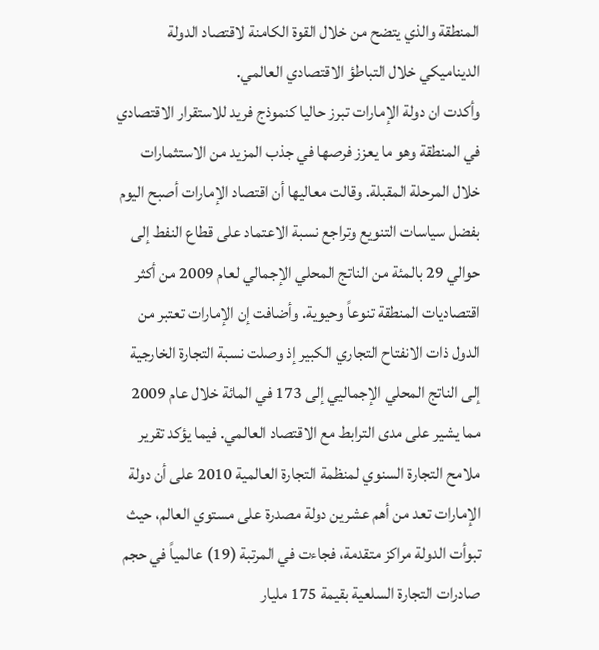المنطقة والذي يتضح من خلال القوة الكامنة لاقتصاد الدولة الديناميكي خلال التباطؤ الاقتصادي العالمي.
وأكدت ان دولة الإمارات تبرز حاليا كنموذج فريد للاستقرار الاقتصادي في المنطقة وهو ما يعزز فرصها في جذب المزيد من الاستثمارات خلال المرحلة المقبلة. وقالت معاليها أن اقتصاد الإمارات أصبح اليوم بفضل سياسات التنويع وتراجع نسبة الاعتماد على قطاع النفط إلى حوالي 29 بالمئة من الناتج المحلي الإجمالي لعام 2009 من أكثر اقتصاديات المنطقة تنوعاً وحيوية. وأضافت إن الإمارات تعتبر من الدول ذات الانفتاح التجاري الكبير إذ وصلت نسبة التجارة الخارجية إلى الناتج المحلي الإجماليي إلى 173 في المائة خلال عام 2009 مما يشير على مدى الترابط مع الاقتصاد العالمي. فيما يؤكد تقرير ملامح التجارة السنوي لمنظمة التجارة العالمية 2010 على أن دولة الإمارات تعد من أهم عشرين دولة مصدرة على مستوي العالم، حيث تبوأت الدولة مراكز متقدمة، فجاءت في المرتبة (19) عالمياً في حجم صادرات التجارة السلعية بقيمة 175 مليار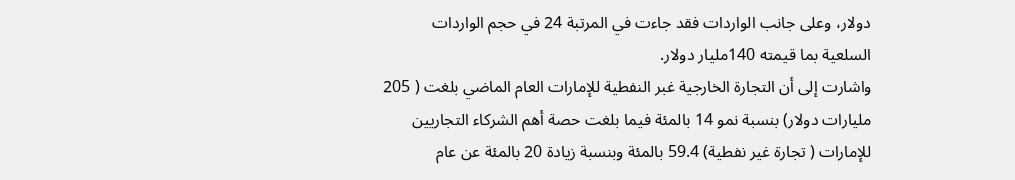دولار، وعلى جانب الواردات فقد جاءت في المرتبة 24 في حجم الواردات السلعية بما قيمته 140مليار دولار.
واشارت إلى أن التجارة الخارجية غبر النفطية للإمارات العام الماضي بلغت ( 205 مليارات دولار) بنسبة نمو 14 بالمئة فيما بلغت حصة أهم الشركاء التجاريين للإمارات ( تجارة غير نفطية) 59.4 بالمئة وبنسبة زيادة 20 بالمئة عن عام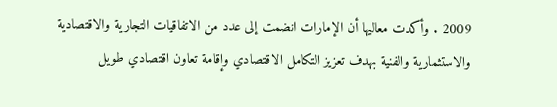2009 . وأكدت معاليها أن الإمارات انضمت إلى عدد من الاتفاقيات التجارية والاقتصادية والاستثمارية والفنية بهدف تعزيز التكامل الاقتصادي وإقامة تعاون اقتصادي طويل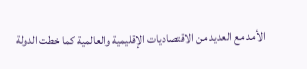الأمد مع العديد من الاقتصاديات الإقليمية والعالمية كما خطت الدولة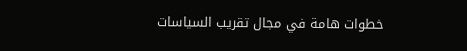خطوات هامة في مجال تقريب السياسات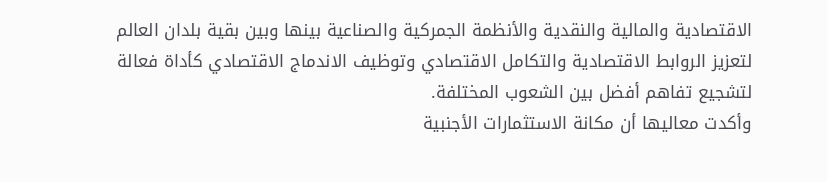الاقتصادية والمالية والنقدية والأنظمة الجمركية والصناعية بينها وبين بقية بلدان العالم لتعزيز الروابط الاقتصادية والتكامل الاقتصادي وتوظيف الاندماج الاقتصادي كأداة فعالة لتشجيع تفاهم أفضل بين الشعوب المختلفة.
وأكدت معاليها أن مكانة الاستثمارات الأجنبية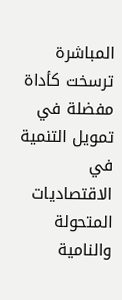المباشرة ترسخت كأداة مفضلة في تمويل التنمية في الاقتصاديات المتحولة والنامية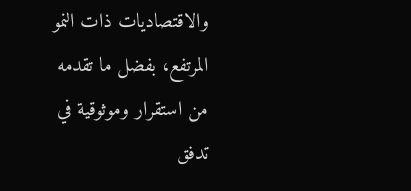والاقتصاديات ذات النمو المرتفع، بفضل ما تقدمه من استقرار وموثوقية في تدفق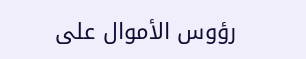رؤوس الأموال على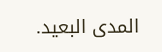المدى البعيد.